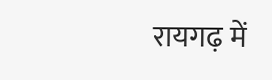रायगढ़ में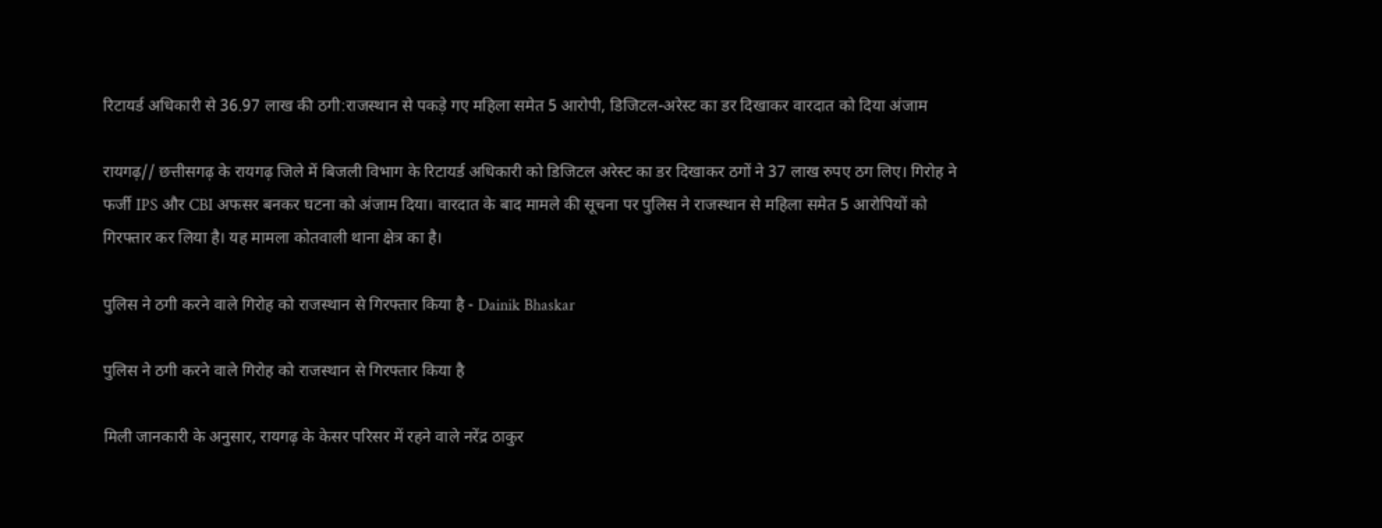रिटायर्ड अधिकारी से 36.97 लाख की ठगी:राजस्थान से पकड़े गए महिला समेत 5 आरोपी, डिजिटल-अरेस्ट का डर दिखाकर वारदात को दिया अंजाम

रायगढ़// छत्तीसगढ़ के रायगढ़ जिले में बिजली विभाग के रिटायर्ड अधिकारी को डिजिटल अरेस्ट का डर दिखाकर ठगों ने 37 लाख रुपए ठग लिए। गिरोह ने फर्जी IPS और CBI अफसर बनकर घटना को अंजाम दिया। वारदात के बाद मामले की सूचना पर पुलिस ने राजस्थान से महिला समेत 5 आरोपियों को गिरफ्तार कर लिया है। यह मामला कोतवाली थाना क्षेत्र का है।

पुलिस ने ठगी करने वाले गिरोह को राजस्थान से गिरफ्तार किया है - Dainik Bhaskar

पुलिस ने ठगी करने वाले गिरोह को राजस्थान से गिरफ्तार किया है

मिली जानकारी के अनुसार, रायगढ़ के केसर परिसर में रहने वाले नरेंद्र ठाकुर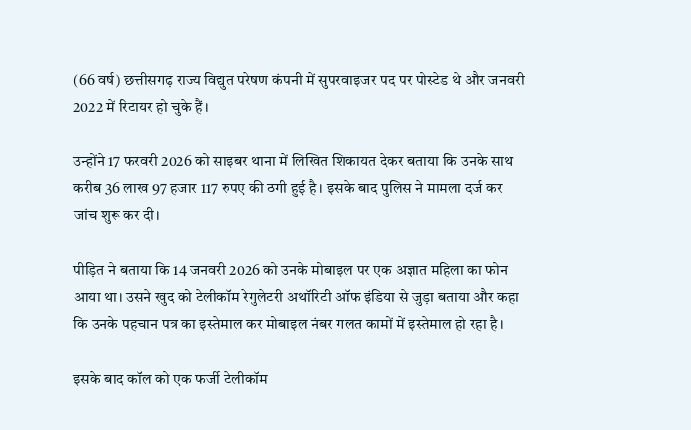(66 वर्ष) छत्तीसगढ़ राज्य विद्युत परेषण कंपनी में सुपरवाइजर पद पर पोस्टेड थे और जनवरी 2022 में रिटायर हो चुके हैं।

उन्होंने 17 फरवरी 2026 को साइबर थाना में लिखित शिकायत देकर बताया कि उनके साथ करीब 36 लाख 97 हजार 117 रुपए की ठगी हुई है। इसके बाद पुलिस ने मामला दर्ज कर जांच शुरू कर दी।

पीड़ित ने बताया कि 14 जनवरी 2026 को उनके मोबाइल पर एक अज्ञात महिला का फोन आया था। उसने खुद को टेलीकॉम रेगुलेटरी अथॉरिटी ऑफ इंडिया से जुड़ा बताया और कहा कि उनके पहचान पत्र का इस्तेमाल कर मोबाइल नंबर गलत कामों में इस्तेमाल हो रहा है।

इसके बाद कॉल को एक फर्जी टेलीकॉम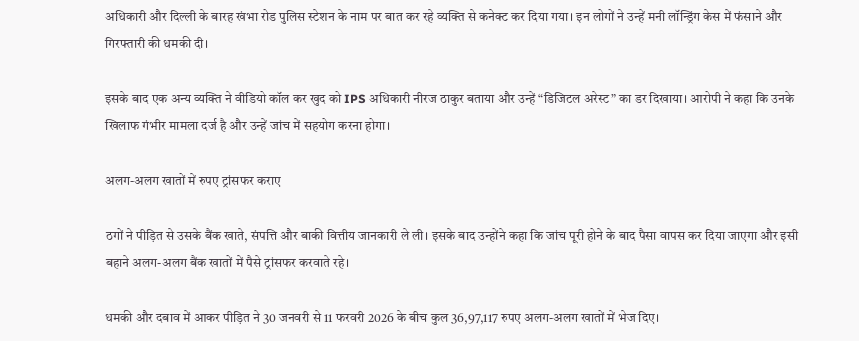अधिकारी और दिल्ली के बारह खंभा रोड पुलिस स्टेशन के नाम पर बात कर रहे व्यक्ति से कनेक्ट कर दिया गया। इन लोगों ने उन्हें मनी लॉन्ड्रिंग केस में फंसाने और गिरफ्तारी की धमकी दी।

इसके बाद एक अन्य व्यक्ति ने वीडियो कॉल कर खुद को IPS अधिकारी नीरज ठाकुर बताया और उन्हें “डिजिटल अरेस्ट” का डर दिखाया। आरोपी ने कहा कि उनके खिलाफ गंभीर मामला दर्ज है और उन्हें जांच में सहयोग करना होगा।

अलग-अलग खातों में रुपए ट्रांसफर कराए

ठगों ने पीड़ित से उसके बैंक खाते, संपत्ति और बाकी वित्तीय जानकारी ले ली। इसके बाद उन्होंने कहा कि जांच पूरी होने के बाद पैसा वापस कर दिया जाएगा और इसी बहाने अलग-अलग बैंक खातों में पैसे ट्रांसफर करवाते रहे।

धमकी और दबाव में आकर पीड़ित ने 30 जनवरी से 11 फरवरी 2026 के बीच कुल 36,97,117 रुपए अलग-अलग खातों में भेज दिए।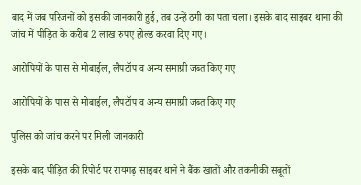बाद में जब परिजनों को इसकी जानकारी हुई, तब उन्हें ठगी का पता चला। इसके बाद साइबर थाना की जांच में पीड़ित के करीब 2 लाख रुपए होल्ड करवा दिए गए।

आरोपियों के पास से मोबाईल, लैपटॉप व अन्य समाग्री जब्त किए गए

आरोपियों के पास से मोबाईल, लैपटॉप व अन्य समाग्री जब्त किए गए

पुलिस को जांच करने पर मिली जानकारी

इसके बाद पीड़ित की रिपोर्ट पर रायगढ़ साइबर थाने ने बैंक खातों और तकनीकी सबूतों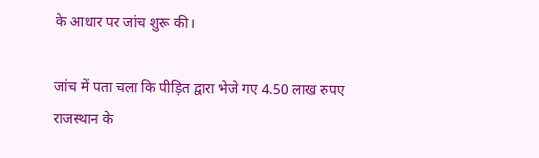के आधार पर जांच शुरू की।

जांच में पता चला कि पीड़ित द्वारा भेजे गए 4.50 लाख रुपए राजस्थान के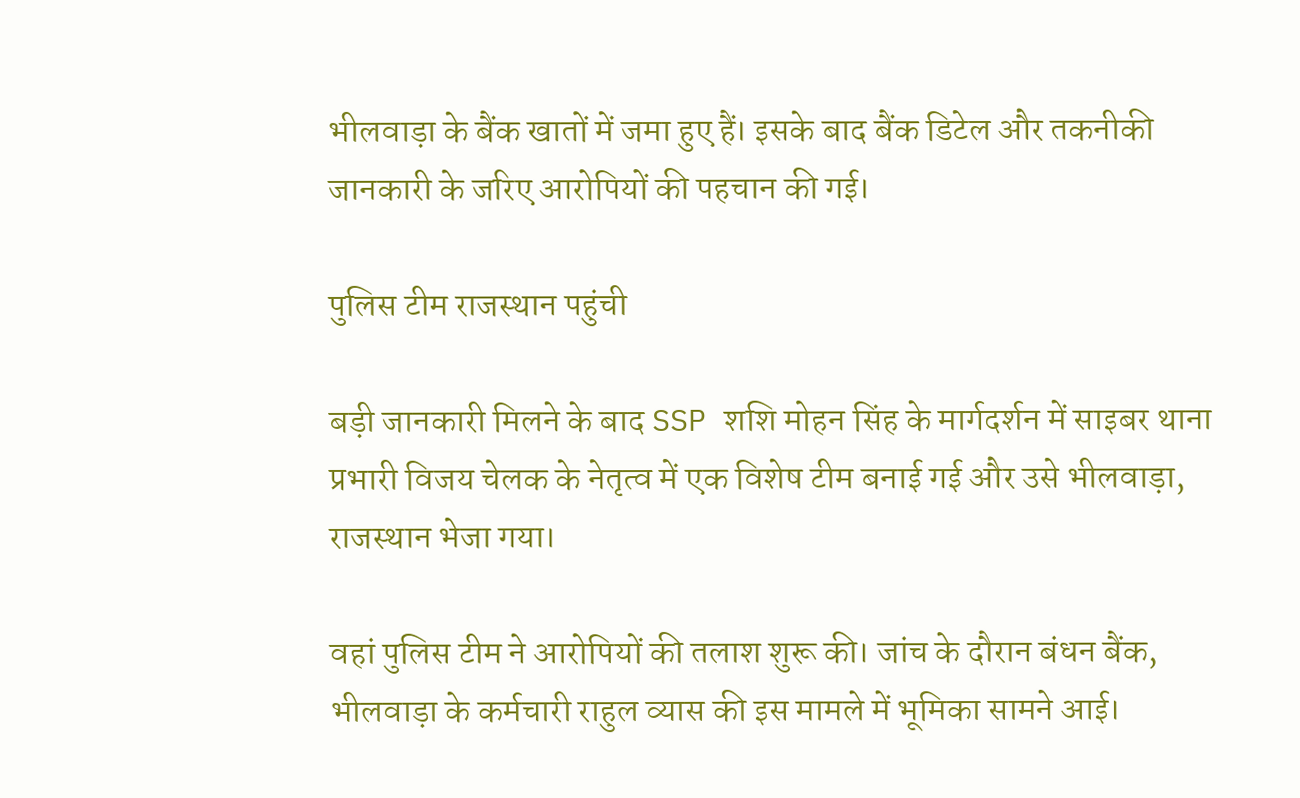भीलवाड़ा के बैंक खातों में जमा हुए हैं। इसके बाद बैंक डिटेल और तकनीकी जानकारी के जरिए आरोपियों की पहचान की गई।

पुलिस टीम राजस्थान पहुंची

बड़ी जानकारी मिलने के बाद SSP शशि मोहन सिंह के मार्गदर्शन में साइबर थाना प्रभारी विजय चेलक के नेतृत्व में एक विशेष टीम बनाई गई और उसे भीलवाड़ा, राजस्थान भेजा गया।

वहां पुलिस टीम ने आरोपियों की तलाश शुरू की। जांच के दौरान बंधन बैंक, भीलवाड़ा के कर्मचारी राहुल व्यास की इस मामले में भूमिका सामने आई।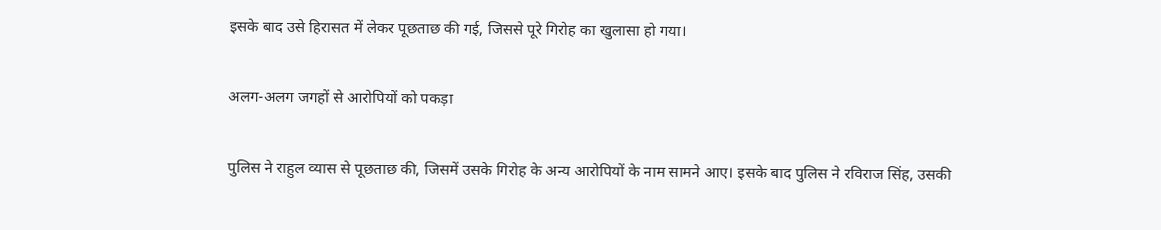इसके बाद उसे हिरासत में लेकर पूछताछ की गई, जिससे पूरे गिरोह का खुलासा हो गया।

अलग-अलग जगहों से आरोपियों को पकड़ा

पुलिस ने राहुल व्यास से पूछताछ की, जिसमें उसके गिरोह के अन्य आरोपियों के नाम सामने आए। इसके बाद पुलिस ने रविराज सिंह, उसकी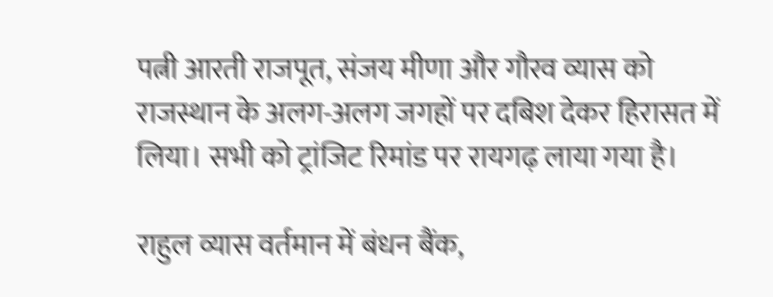पत्नी आरती राजपूत, संजय मीणा और गौरव व्यास को राजस्थान के अलग-अलग जगहों पर दबिश देकर हिरासत में लिया। सभी को ट्रांजिट रिमांड पर रायगढ़ लाया गया है।

राहुल व्यास वर्तमान में बंधन बैंक,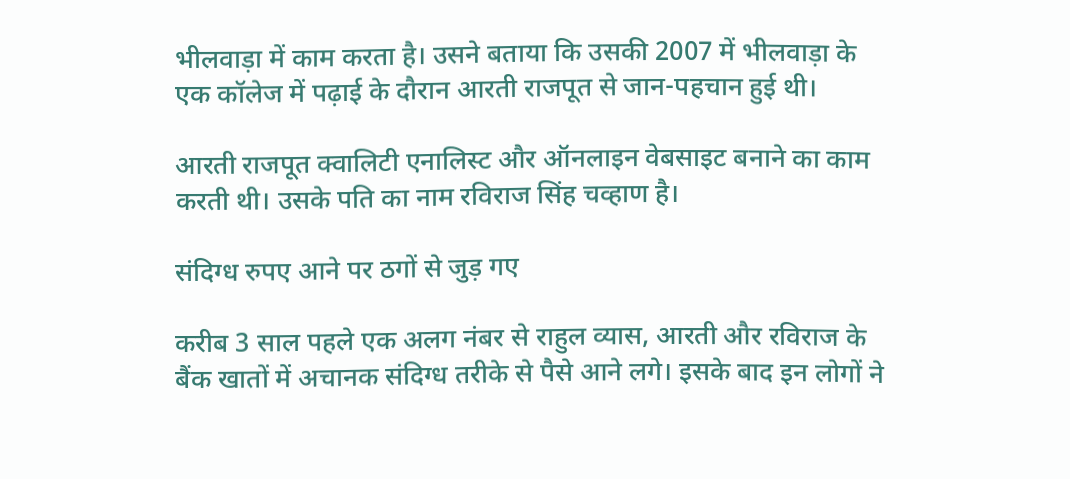भीलवाड़ा में काम करता है। उसने बताया कि उसकी 2007 में भीलवाड़ा के एक कॉलेज में पढ़ाई के दौरान आरती राजपूत से जान-पहचान हुई थी।

आरती राजपूत क्वालिटी एनालिस्ट और ऑनलाइन वेबसाइट बनाने का काम करती थी। उसके पति का नाम रविराज सिंह चव्हाण है।

संदिग्ध रुपए आने पर ठगों से जुड़ गए

करीब 3 साल पहले एक अलग नंबर से राहुल व्यास, आरती और रविराज के बैंक खातों में अचानक संदिग्ध तरीके से पैसे आने लगे। इसके बाद इन लोगों ने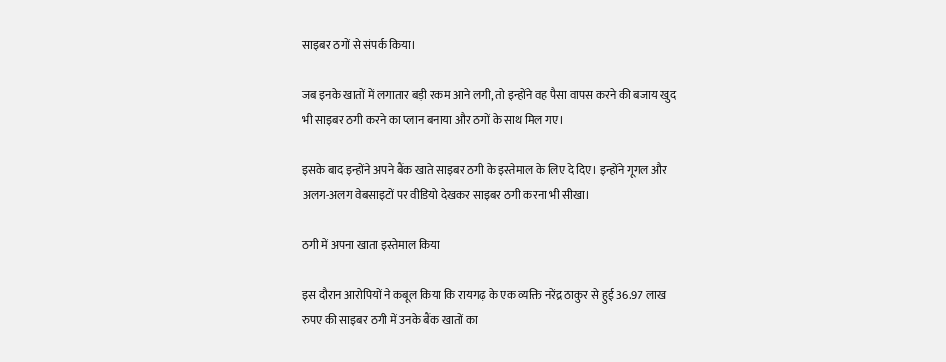साइबर ठगों से संपर्क किया।

जब इनके खातों में लगातार बड़ी रकम आने लगी, तो इन्होंने वह पैसा वापस करने की बजाय खुद भी साइबर ठगी करने का प्लान बनाया और ठगों के साथ मिल गए।

इसके बाद इन्होंने अपने बैंक खाते साइबर ठगी के इस्तेमाल के लिए दे दिए। इन्होंने गूगल और अलग-अलग वेबसाइटों पर वीडियो देखकर साइबर ठगी करना भी सीखा।

ठगी में अपना खाता इस्तेमाल किया

इस दौरान आरोपियों ने कबूल किया कि रायगढ़ के एक व्यक्ति नरेंद्र ठाकुर से हुई 36.97 लाख रुपए की साइबर ठगी में उनके बैंक खातों का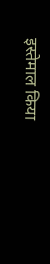इस्तेमाल किया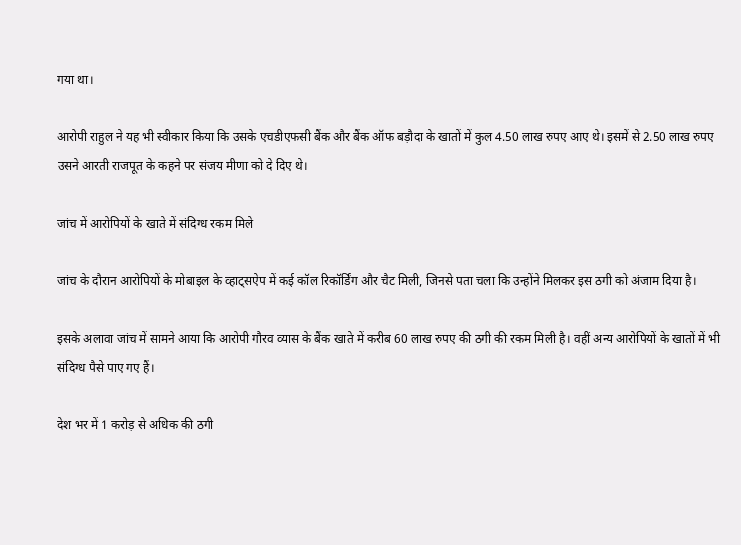गया था।

आरोपी राहुल ने यह भी स्वीकार किया कि उसके एचडीएफसी बैंक और बैंक ऑफ बड़ौदा के खातों में कुल 4.50 लाख रुपए आए थे। इसमें से 2.50 लाख रुपए उसने आरती राजपूत के कहने पर संजय मीणा को दे दिए थे।

जांच में आरोपियों के खाते में संदिग्ध रकम मिले

जांच के दौरान आरोपियों के मोबाइल के व्हाट्सऐप में कई कॉल रिकॉर्डिंग और चैट मिली, जिनसे पता चला कि उन्होंने मिलकर इस ठगी को अंजाम दिया है।

इसके अलावा जांच में सामने आया कि आरोपी गौरव व्यास के बैंक खाते में करीब 60 लाख रुपए की ठगी की रकम मिली है। वहीं अन्य आरोपियों के खातों में भी संदिग्ध पैसे पाए गए हैं।

देश भर में 1 करोड़ से अधिक की ठगी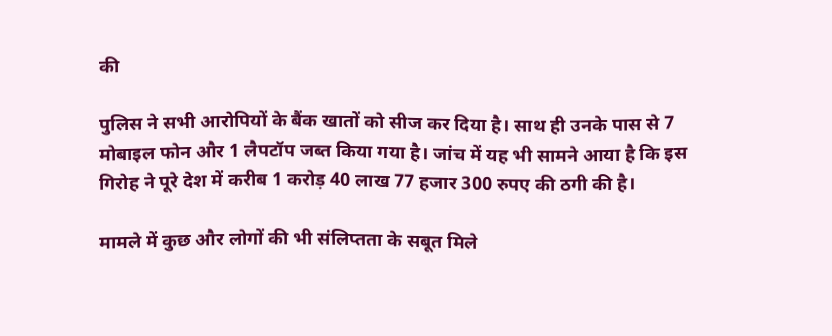की

पुलिस ने सभी आरोपियों के बैंक खातों को सीज कर दिया है। साथ ही उनके पास से 7 मोबाइल फोन और 1 लैपटॉप जब्त किया गया है। जांच में यह भी सामने आया है कि इस गिरोह ने पूरे देश में करीब 1 करोड़ 40 लाख 77 हजार 300 रुपए की ठगी की है।

मामले में कुछ और लोगों की भी संलिप्तता के सबूत मिले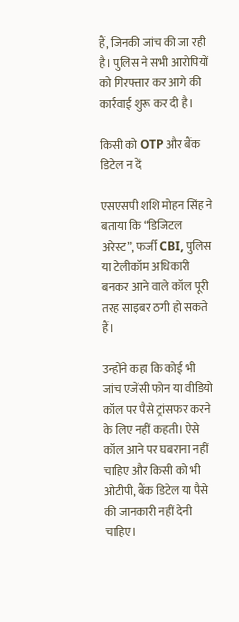हैं, जिनकी जांच की जा रही है। पुलिस ने सभी आरोपियों को गिरफ्तार कर आगे की कार्रवाई शुरू कर दी है।

किसी को OTP और बैंक डिटेल न दें

एसएसपी शशि मोहन सिंह ने बताया कि “डिजिटल अरेस्ट”, फर्जी CBI, पुलिस या टेलीकॉम अधिकारी बनकर आने वाले कॉल पूरी तरह साइबर ठगी हो सकते हैं।

उन्होंने कहा कि कोई भी जांच एजेंसी फोन या वीडियो कॉल पर पैसे ट्रांसफर करने के लिए नहीं कहती। ऐसे कॉल आने पर घबराना नहीं चाहिए और किसी को भी ओटीपी, बैंक डिटेल या पैसे की जानकारी नहीं देनी चाहिए।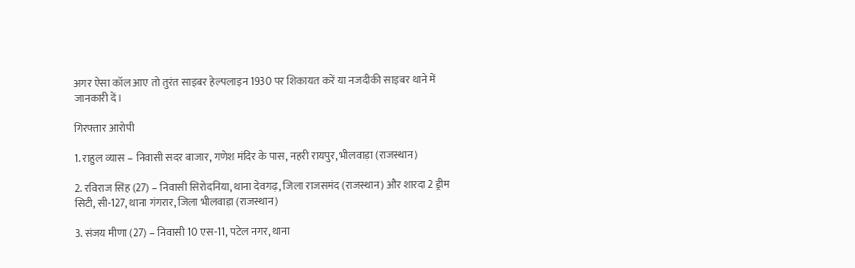अगर ऐसा कॉल आए तो तुरंत साइबर हेल्पलाइन 1930 पर शिकायत करें या नजदीकी साइबर थाने में जानकारी दें।

गिरफ्तार आरोपी

1. राहुल व्यास – निवासी सदर बाजार, गणेश मंदिर के पास, नहरी रायपुर, भीलवाड़ा (राजस्थान)

2. रविराज सिंह (27) – निवासी सिरोदनिया, थाना देवगढ़, जिला राजसमंद (राजस्थान) और शारदा 2 ड्रीम सिटी, सी-127, थाना गंगरार, जिला भीलवाड़ा (राजस्थान)

3. संजय मीणा (27) – निवासी 10 एस-11, पटेल नगर, थाना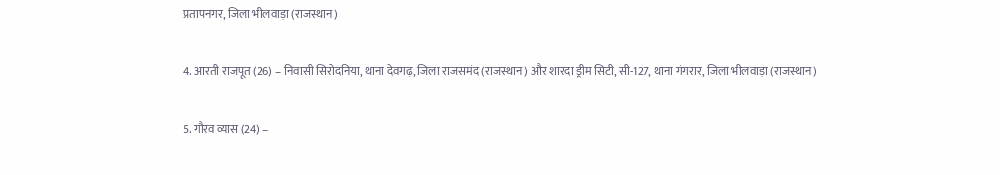प्रतापनगर, जिला भीलवाड़ा (राजस्थान)

4. आरती राजपूत (26) – निवासी सिरोदनिया, थाना देवगढ़, जिला राजसमंद (राजस्थान) और शारदा ड्रीम सिटी, सी-127, थाना गंगरार, जिला भीलवाड़ा (राजस्थान)

5. गौरव व्यास (24) –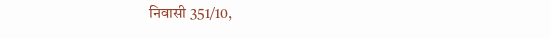निवासी 351/10,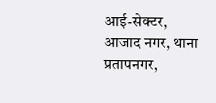आई-सेक्टर, आजाद नगर, थाना प्रतापनगर,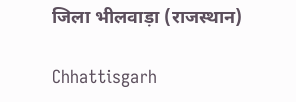जिला भीलवाड़ा (राजस्थान)

Chhattisgarh